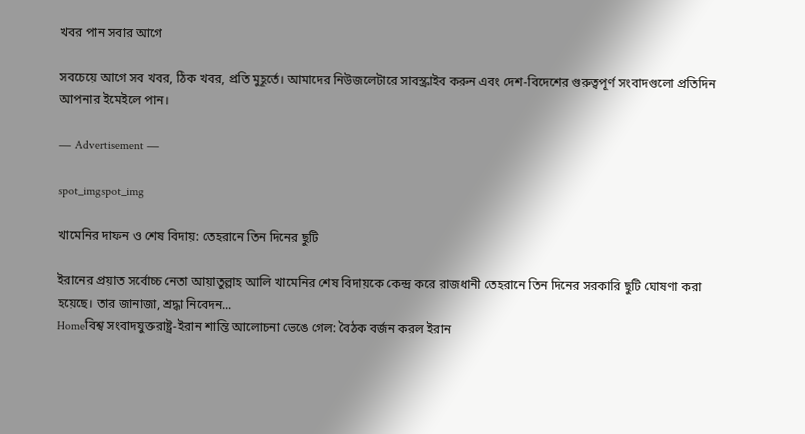খবর পান সবার আগে

সবচেয়ে আগে সব খবর, ঠিক খবর, প্রতি মুহূর্তে। আমাদের নিউজলেটারে সাবস্ক্রাইব করুন এবং দেশ-বিদেশের গুরুত্বপূর্ণ সংবাদগুলো প্রতিদিন আপনার ইমেইলে পান।

― Advertisement ―

spot_imgspot_img

খামেনির দাফন ও শেষ বিদায়: তেহরানে তিন দিনের ছুটি

ইরানের প্রয়াত সর্বোচ্চ নেতা আয়াতুল্লাহ আলি খামেনির শেষ বিদায়কে কেন্দ্র করে রাজধানী তেহরানে তিন দিনের সরকারি ছুটি ঘোষণা করা হয়েছে। তার জানাজা, শ্রদ্ধা নিবেদন...
Homeবিশ্ব সংবাদযুক্তরাষ্ট্র-ইরান শান্তি আলোচনা ভেঙে গেল: বৈঠক বর্জন করল ইরান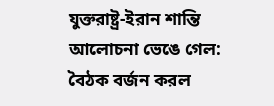যুক্তরাষ্ট্র-ইরান শান্তি আলোচনা ভেঙে গেল: বৈঠক বর্জন করল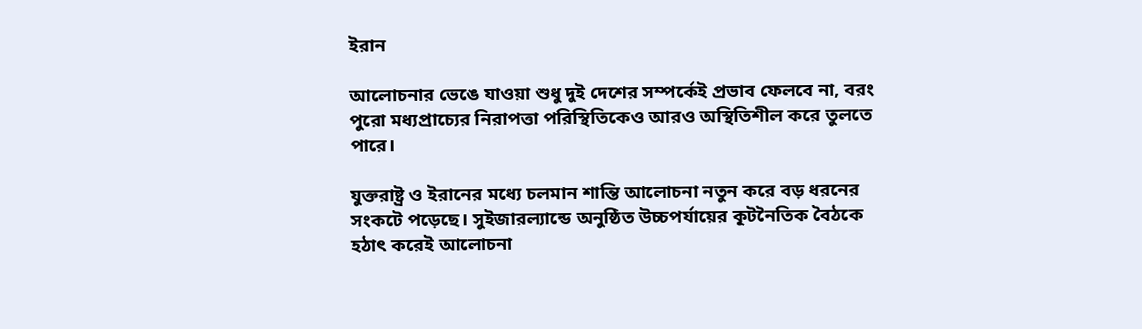ইরান

আলোচনার ভেঙে যাওয়া শুধু দুই দেশের সম্পর্কেই প্রভাব ফেলবে না, বরং পুরো মধ্যপ্রাচ্যের নিরাপত্তা পরিস্থিতিকেও আরও অস্থিতিশীল করে তুলতে পারে।

যুক্তরাষ্ট্র ও ইরানের মধ্যে চলমান শান্তি আলোচনা নতুন করে বড় ধরনের সংকটে পড়েছে। সুইজারল্যান্ডে অনুষ্ঠিত উচ্চপর্যায়ের কূটনৈতিক বৈঠকে হঠাৎ করেই আলোচনা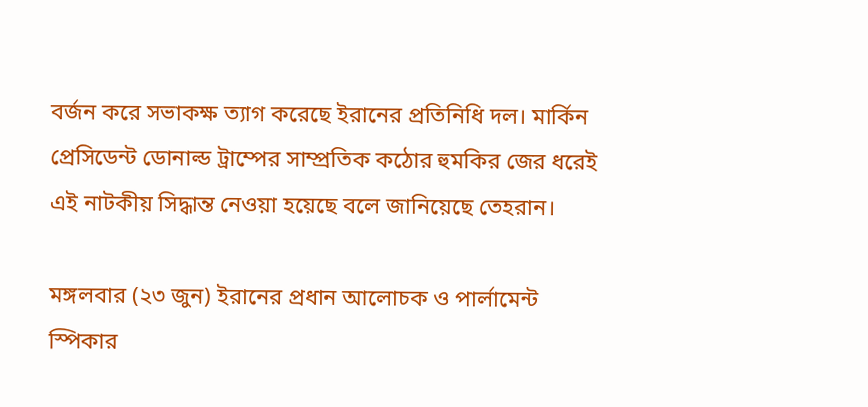বর্জন করে সভাকক্ষ ত্যাগ করেছে ইরানের প্রতিনিধি দল। মার্কিন প্রেসিডেন্ট ডোনাল্ড ট্রাম্পের সাম্প্রতিক কঠোর হুমকির জের ধরেই এই নাটকীয় সিদ্ধান্ত নেওয়া হয়েছে বলে জানিয়েছে তেহরান।

মঙ্গলবার (২৩ জুন) ইরানের প্রধান আলোচক ও পার্লামেন্ট স্পিকার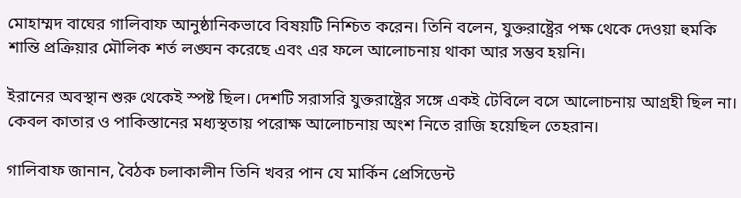মোহাম্মদ বাঘের গালিবাফ আনুষ্ঠানিকভাবে বিষয়টি নিশ্চিত করেন। তিনি বলেন, যুক্তরাষ্ট্রের পক্ষ থেকে দেওয়া হুমকি শান্তি প্রক্রিয়ার মৌলিক শর্ত লঙ্ঘন করেছে এবং এর ফলে আলোচনায় থাকা আর সম্ভব হয়নি।

ইরানের অবস্থান শুরু থেকেই স্পষ্ট ছিল। দেশটি সরাসরি যুক্তরাষ্ট্রের সঙ্গে একই টেবিলে বসে আলোচনায় আগ্রহী ছিল না। কেবল কাতার ও পাকিস্তানের মধ্যস্থতায় পরোক্ষ আলোচনায় অংশ নিতে রাজি হয়েছিল তেহরান।

গালিবাফ জানান, বৈঠক চলাকালীন তিনি খবর পান যে মার্কিন প্রেসিডেন্ট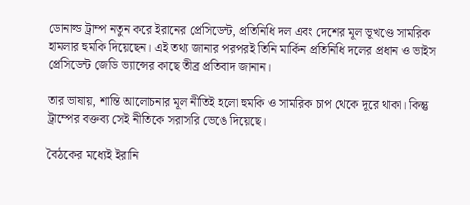ডোনাল্ড ট্রাম্প নতুন করে ইরানের প্রেসিডেন্ট, প্রতিনিধি দল এবং দেশের মূল ভূখণ্ডে সামরিক হামলার হুমকি দিয়েছেন। এই তথ্য জানার পরপরই তিনি মার্কিন প্রতিনিধি দলের প্রধান ও ভাইস প্রেসিডেন্ট জেডি ভ্যান্সের কাছে তীব্র প্রতিবাদ জানান।

তার ভাষায়, শান্তি আলোচনার মূল নীতিই হলো হুমকি ও সামরিক চাপ থেকে দূরে থাকা। কিন্তু ট্রাম্পের বক্তব্য সেই নীতিকে সরাসরি ভেঙে দিয়েছে।

বৈঠকের মধ্যেই ইরানি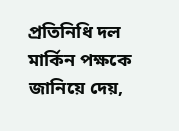প্রতিনিধি দল মার্কিন পক্ষকে জানিয়ে দেয়,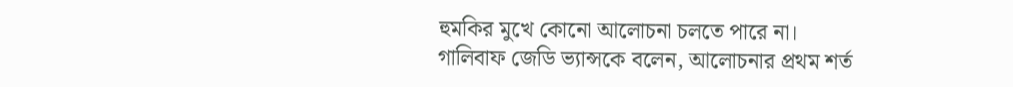হুমকির মুখে কোনো আলোচনা চলতে পারে না। গালিবাফ জেডি ভ্যান্সকে বলেন, আলোচনার প্রথম শর্ত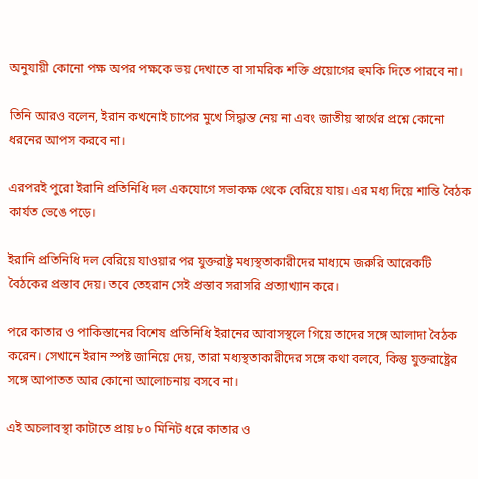অনুযায়ী কোনো পক্ষ অপর পক্ষকে ভয় দেখাতে বা সামরিক শক্তি প্রয়োগের হুমকি দিতে পারবে না।

তিনি আরও বলেন, ইরান কখনোই চাপের মুখে সিদ্ধান্ত নেয় না এবং জাতীয় স্বার্থের প্রশ্নে কোনো ধরনের আপস করবে না।

এরপরই পুরো ইরানি প্রতিনিধি দল একযোগে সভাকক্ষ থেকে বেরিয়ে যায়। এর মধ্য দিয়ে শান্তি বৈঠক কার্যত ভেঙে পড়ে।

ইরানি প্রতিনিধি দল বেরিয়ে যাওয়ার পর যুক্তরাষ্ট্র মধ্যস্থতাকারীদের মাধ্যমে জরুরি আরেকটি বৈঠকের প্রস্তাব দেয়। তবে তেহরান সেই প্রস্তাব সরাসরি প্রত্যাখ্যান করে।

পরে কাতার ও পাকিস্তানের বিশেষ প্রতিনিধি ইরানের আবাসস্থলে গিয়ে তাদের সঙ্গে আলাদা বৈঠক করেন। সেখানে ইরান স্পষ্ট জানিয়ে দেয়, তারা মধ্যস্থতাকারীদের সঙ্গে কথা বলবে, কিন্তু যুক্তরাষ্ট্রের সঙ্গে আপাতত আর কোনো আলোচনায় বসবে না।

এই অচলাবস্থা কাটাতে প্রায় ৮০ মিনিট ধরে কাতার ও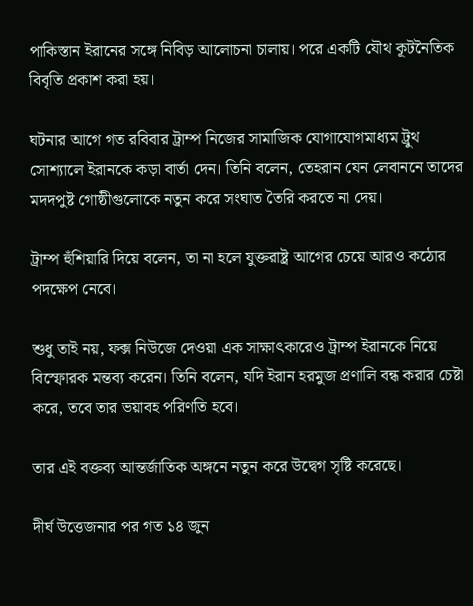পাকিস্তান ইরানের সঙ্গে নিবিড় আলোচনা চালায়। পরে একটি যৌথ কূটনৈতিক বিবৃতি প্রকাশ করা হয়।

ঘটনার আগে গত রবিবার ট্রাম্প নিজের সামাজিক যোগাযোগমাধ্যম ট্রুথ সোশ্যালে ইরানকে কড়া বার্তা দেন। তিনি বলেন, তেহরান যেন লেবাননে তাদের মদদপুষ্ট গোষ্ঠীগুলোকে নতুন করে সংঘাত তৈরি করতে না দেয়।

ট্রাম্প হুঁশিয়ারি দিয়ে বলেন, তা না হলে যুক্তরাষ্ট্র আগের চেয়ে আরও কঠোর পদক্ষেপ নেবে।

শুধু তাই নয়, ফক্স নিউজে দেওয়া এক সাক্ষাৎকারেও ট্রাম্প ইরানকে নিয়ে বিস্ফোরক মন্তব্য করেন। তিনি বলেন, যদি ইরান হরমুজ প্রণালি বন্ধ করার চেষ্টা করে, তবে তার ভয়াবহ পরিণতি হবে।

তার এই বক্তব্য আন্তর্জাতিক অঙ্গনে নতুন করে উদ্বেগ সৃষ্টি করেছে।

দীর্ঘ উত্তেজনার পর গত ১৪ জুন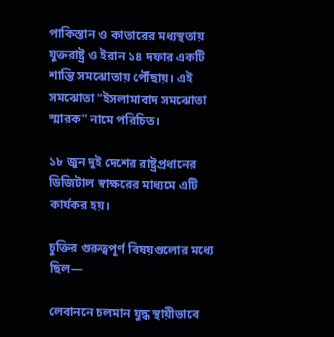পাকিস্তান ও কাতারের মধ্যস্থতায় যুক্তরাষ্ট্র ও ইরান ১৪ দফার একটি শান্তি সমঝোতায় পৌঁছায়। এই সমঝোতা “ইসলামাবাদ সমঝোতা স্মারক” নামে পরিচিত।

১৮ জুন দুই দেশের রাষ্ট্রপ্রধানের ডিজিটাল স্বাক্ষরের মাধ্যমে এটি কার্যকর হয়।

চুক্তির গুরুত্বপূর্ণ বিষয়গুলোর মধ্যে ছিল—

লেবাননে চলমান যুদ্ধ স্থায়ীভাবে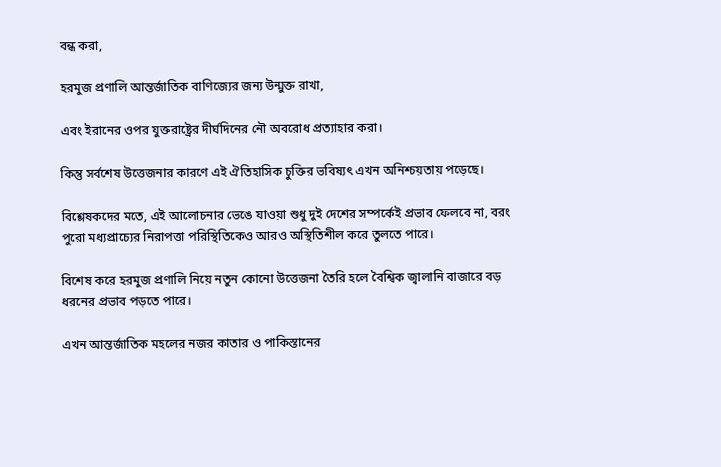বন্ধ করা,

হরমুজ প্রণালি আন্তর্জাতিক বাণিজ্যের জন্য উন্মুক্ত রাখা,

এবং ইরানের ওপর যুক্তরাষ্ট্রের দীর্ঘদিনের নৌ অবরোধ প্রত্যাহার করা।

কিন্তু সর্বশেষ উত্তেজনার কারণে এই ঐতিহাসিক চুক্তির ভবিষ্যৎ এখন অনিশ্চয়তায় পড়েছে।

বিশ্লেষকদের মতে, এই আলোচনার ভেঙে যাওয়া শুধু দুই দেশের সম্পর্কেই প্রভাব ফেলবে না, বরং পুরো মধ্যপ্রাচ্যের নিরাপত্তা পরিস্থিতিকেও আরও অস্থিতিশীল করে তুলতে পারে।

বিশেষ করে হরমুজ প্রণালি নিয়ে নতুন কোনো উত্তেজনা তৈরি হলে বৈশ্বিক জ্বালানি বাজারে বড় ধরনের প্রভাব পড়তে পারে।

এখন আন্তর্জাতিক মহলের নজর কাতার ও পাকিস্তানের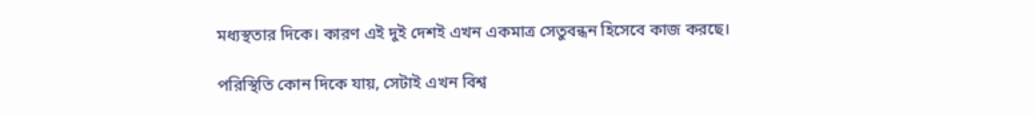মধ্যস্থতার দিকে। কারণ এই দুই দেশই এখন একমাত্র সেতুবন্ধন হিসেবে কাজ করছে।

পরিস্থিতি কোন দিকে যায়, সেটাই এখন বিশ্ব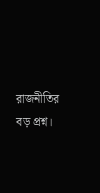রাজনীতির বড় প্রশ্ন।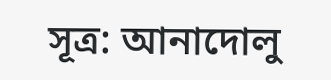সূত্র: আনাদোলু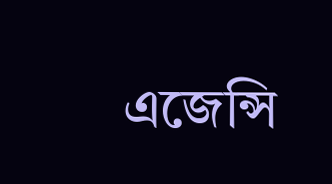এজেন্সি